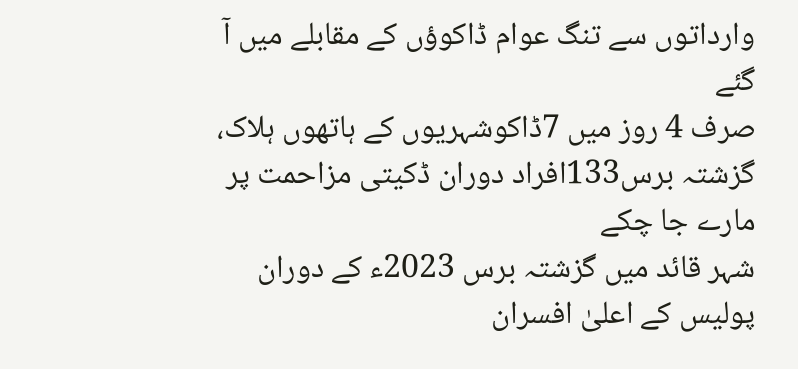وارداتوں سے تنگ عوام ڈاکوؤں کے مقابلے میں آ گئے
صرف 4 روز میں 7ڈاکوشہریوں کے ہاتھوں ہلاک، گزشتہ برس133افراد دوران ڈکیتی مزاحمت پر مارے جا چکے
شہر قائد میں گزشتہ برس 2023ء کے دوران پولیس کے اعلیٰ افسران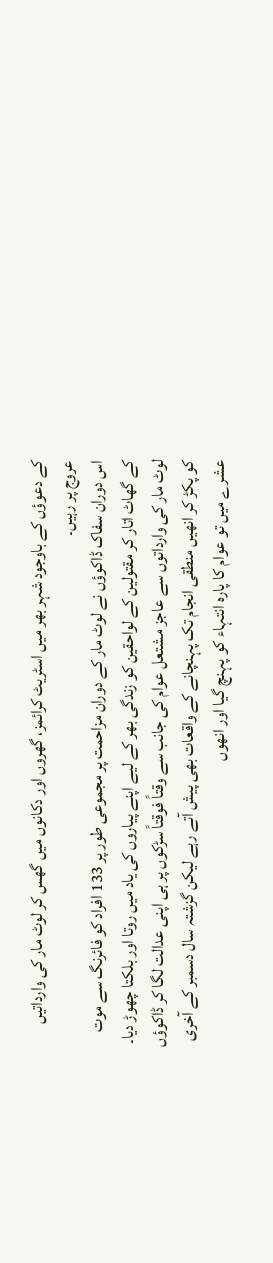کے دعوؤں کے باوجود شہر بھر میں اسٹریٹ کرائمز، گھروں اور دکانوں میں گھس کر لوٹ مار کی وارداتیں عروج پر رہیں۔
اس دوران سفاک ڈاکوؤں نے لوٹ مار کے دوران مزاحمت پر مجموعی طور پر 133 افراد کو فائرنگ سے موت کے گھاٹ اتار کر مقتولین کے لواحقین کو زندگی بھر کے لیے اپنے پیاروں کی یاد میں روتا اور بلکتا چھوڑ دیا۔
لوٹ مار کی وارداتوں سے عاجز مشتعل عوام کی جانب سے وقتاً فوقتاً سڑکوں پر ہی اپنی عدالت لگا کر ڈاکوؤں کو پکڑ کر انھیں منطقی انجام تک پہنچانے کے واقعات بھی پیش آتے رہے لیکن گزشتہ سال دسمبر کے آخری عشرے میں تو عوام کا پارہ انتہاء کو پہنچ گیا اور انھوں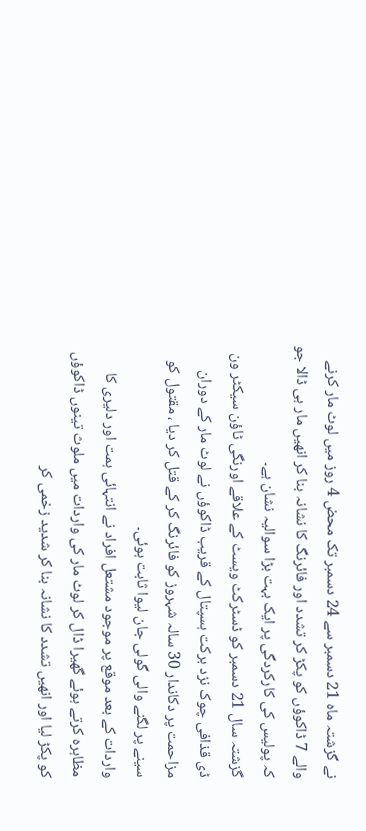نے گزشتہ ماہ 21 دسمبر سے 24 دسمبر تک محض 4 روز میں لوٹ مار کرنے والے 7 ڈاکوؤں کو پکڑ کر تشدد اور فائرنگ کا نشانہ بنا کر انھیں مار ہی ڈالا جو کہ پولیس کی کارکردگی پر ایک بہت بڑا سوالیہ نشان ہے۔
گزشتہ سال 21 دسمبر کو ڈسٹرکٹ ویسٹ کے علاقے اورنگی ٹاؤن سیکٹر ون ڈی قذافی چوک نزد برکت ہسپتال کے قریب ڈاکوؤں نے لوٹ مار کے دوران مزاحمت پر دکاندار 30 سالہ شہروز کو فائرنگ کر کے قتل کر دیا ، مقتول کو سینے پر لگنے والی گولی جان لیوا ثابت ہوئی۔
واردات کے بعد موقع پر موجود مشتعل افراد نے انتہائی ہمت اور دلیری کا مظاہرہ کرتے ہوئے گھیرا ڈال کر لوٹ مار کی واردات میں ملوث تینوں ڈاکوؤں کو پکڑ لیا اور انھیں تشدد کا نشانہ بنا کر شدید زخمی کر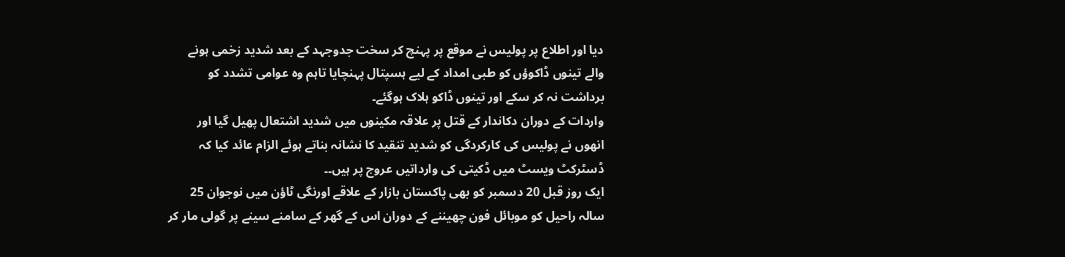دیا اور اطلاع پر پولیس نے موقع پر پہنچ کر سخت جدوجہد کے بعد شدید زخمی ہونے والے تینوں ڈاکوؤں کو طبی امداد کے لیے ہسپتال پہنچایا تاہم وہ عوامی تشدد کو برداشت نہ کر سکے اور تینوں ڈاکو ہلاک ہوگئے۔
واردات کے دوران دکاندار کے قتل پر علاقہ مکینوں میں شدید اشتعال پھیل گیا اور انھوں نے پولیس کی کارکردگی کو شدید تنقید کا نشانہ بناتے ہوئے الزام عائد کیا کہ ڈسٹرکٹ ویسٹ میں ڈکیتی کی وارداتیں عروج پر ہیں۔۔
ایک روز قبل 20 دسمبر کو بھی پاکستان بازار کے علاقے اورنگی ٹاؤن میں نوجوان 25 سالہ راحیل کو موبائل فون چھیننے کے دوران اس کے گھر کے سامنے سینے پر گولی مار کر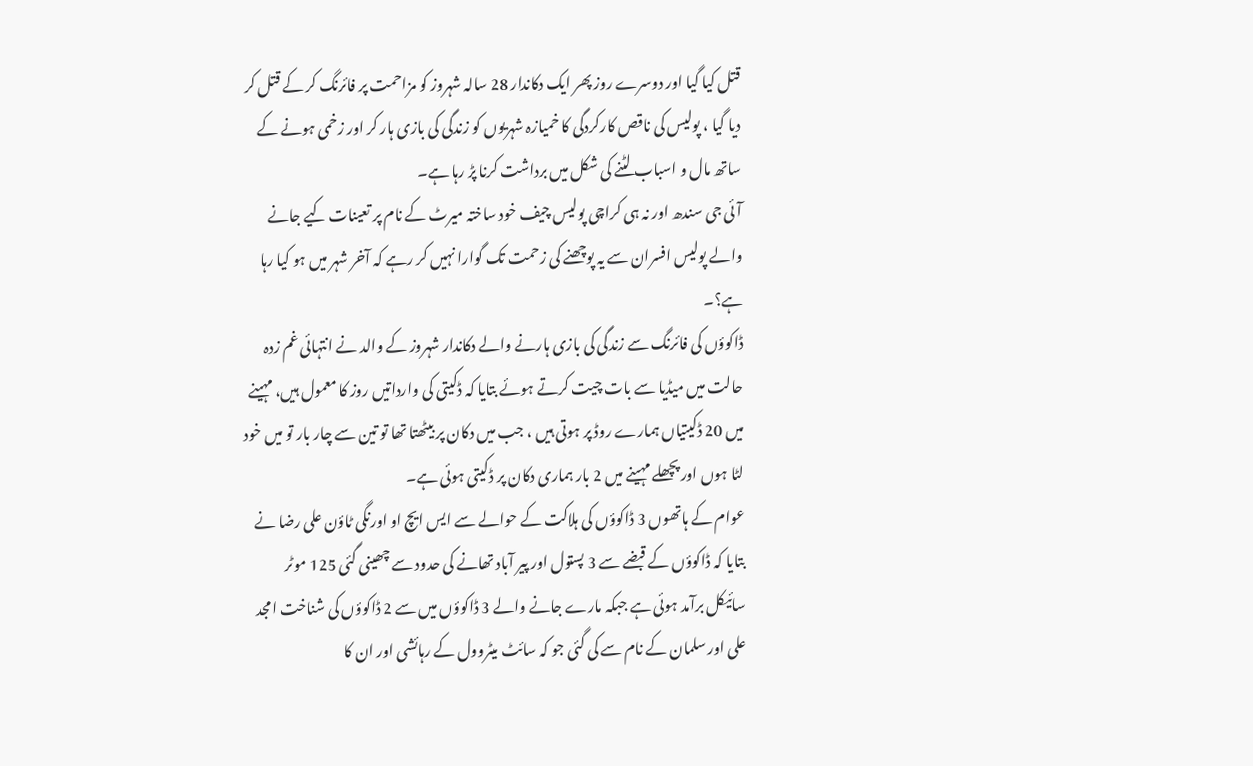قتل کیا گیا اور دوسرے روز پھر ایک دکاندار 28 سالہ شہروز کو مزاحمت پر فائرنگ کر کے قتل کر دیا گیا ، پولیس کی ناقص کارکردگی کا خمیازہ شہریوں کو زندگی کی بازی ہار کر اور زخمی ہونے کے ساتھ مال و اسباب لٹنے کی شکل میں برداشت کرنا پڑ رہا ہے۔
آئی جی سندھ اور نہ ہی کراچی پولیس چیف خود ساختہ میرٹ کے نام پر تعینات کیے جانے والے پولیس افسران سے یہ پوچھنے کی زحمت تک گوارا نہیں کر رہے کہ آخر شہر میں ہو کیا رہا ہے؟۔
ڈاکوؤں کی فائرنگ سے زندگی کی بازی ہارنے والے دکاندار شہروز کے والد نے انتہائی غم زدہ حالت میں میڈیا سے بات چیت کرتے ہوئے بتایا کہ ڈکیتی کی وارداتیں روز کا معمول ہیں، مہینے میں 20 ڈکیتیاں ہمارے روڈ پر ہوتی ہیں ، جب میں دکان پر بیٹھتا تھا تو تین سے چار بار تو میں خود لٹا ہوں اور پچھلے مہینے میں 2 بار ہماری دکان پر ڈکیتی ہوئی ہے۔
عوام کے ہاتھوں 3 ڈاکوؤں کی ہلاکت کے حوالے سے ایس ایچ او اورنگی ٹاؤن علی رضا نے بتایا کہ ڈاکوؤں کے قبضے سے 3 پستول اور پیر آباد تھانے کی حدود سے چھینی گئی 125 موٹر سائیکل برآمد ہوئی ہے جبکہ مارے جانے والے 3 ڈاکوؤں میں سے 2 ڈاکوؤں کی شناخت امجد علی اور سلمان کے نام سے کی گئی جو کہ سائٹ میٹروول کے رہائشی اور ان کا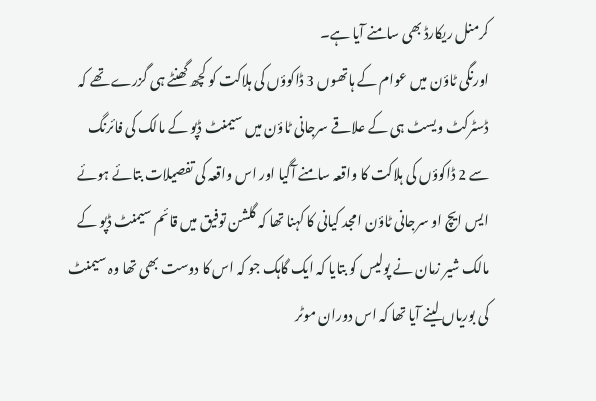کرمنل ریکارڈ بھی سامنے آیا ہے۔
اورنگی ٹاؤن میں عوام کے ہاتھوں 3 ڈاکوؤں کی ہلاکت کو کچھ گھنٹے ہی گزرے تھے کہ ڈسٹرکٹ ویسٹ ہی کے علاقے سرجانی ٹاؤن میں سیمنٹ ڈپو کے مالک کی فائرنگ سے 2 ڈاکوؤں کی ہلاکت کا واقعہ سامنے آگیا اور اس واقعہ کی تفصیلات بتائے ہوئے ایس ایچ او سرجانی ٹاؤن امجد کیانی کا کہنا تھا کہ گلشن توفیق میں قائم سیمنٹ ڈپو کے مالک شیر زمان نے پولیس کو بتایا کہ ایک گاہک جو کہ اس کا دوست بھی تھا وہ سیمنٹ کی بوریاں لینے آیا تھا کہ اس دوران موٹر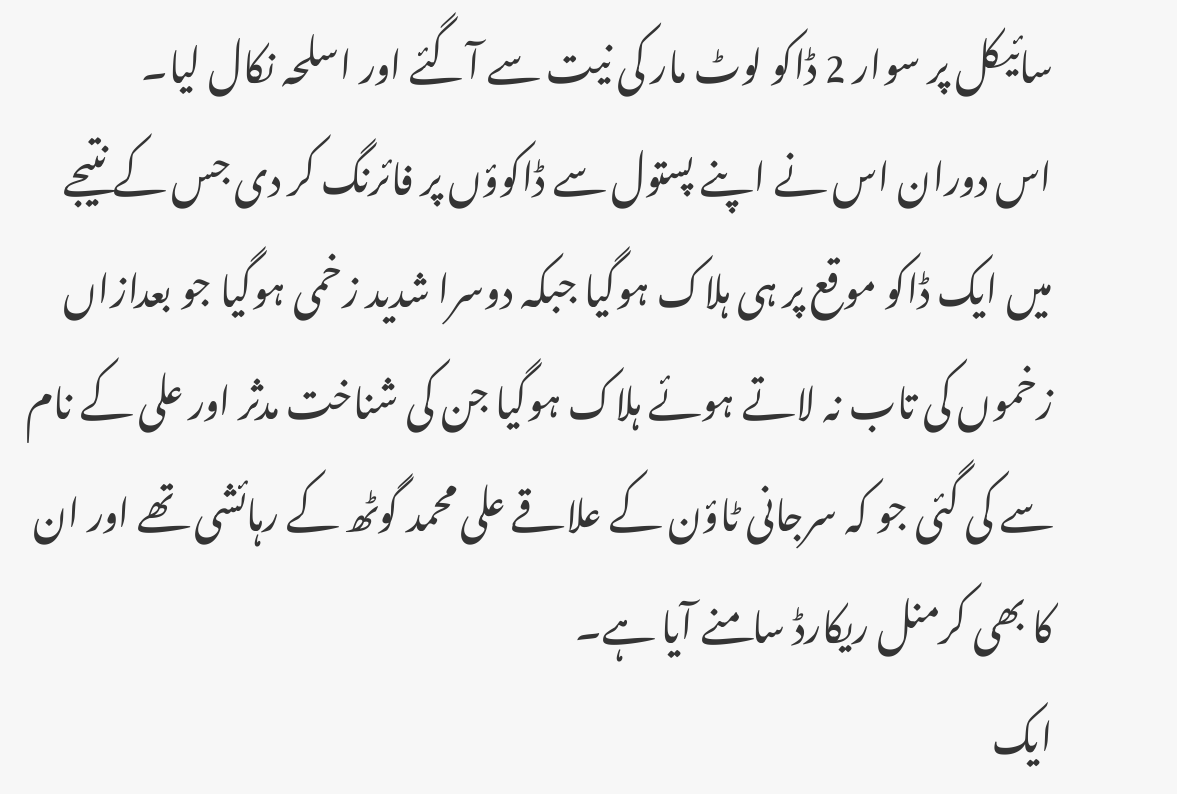سائیکل پر سوار 2 ڈاکو لوٹ مار کی نیت سے آگئے اور اسلحہ نکال لیا۔
اس دوران اس نے اپنے پستول سے ڈاکوؤں پر فائرنگ کر دی جس کے نتیجے میں ایک ڈاکو موقع پر ہی ہلاک ہوگیا جبکہ دوسرا شدید زخمی ہوگیا جو بعدازاں زخموں کی تاب نہ لاتے ہوئے ہلاک ہوگیا جن کی شناخت مدثر اور علی کے نام سے کی گئی جو کہ سرجانی ٹاؤن کے علاقے علی محمد گوٹھ کے رہائشی تھے اور ان کا بھی کرمنل ریکارڈ سامنے آیا ہے۔
ایک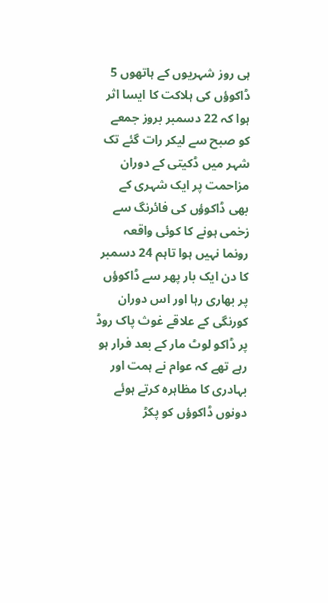ہی روز شہریوں کے ہاتھوں 5 ڈاکوؤں کی ہلاکت کا ایسا اثر ہوا کہ 22 دسمبر بروز جمعے کو صبح سے لیکر رات گئے تک شہر میں ڈکیتی کے دوران مزاحمت پر ایک شہری کے بھی ڈاکوؤں کی فائرنگ سے زخمی ہونے کا کوئی واقعہ رونما نہیں ہوا تاہم 24 دسمبر کا دن ایک بار پھر سے ڈاکوؤں پر بھاری رہا اور اس دوران کورنگی کے علاقے غوث پاک روڈ پر ڈاکو لوٹ مار کے بعد فرار ہو رہے تھے کہ عوام نے ہمت اور بہادری کا مظاہرہ کرتے ہوئے دونوں ڈاکوؤں کو پکڑ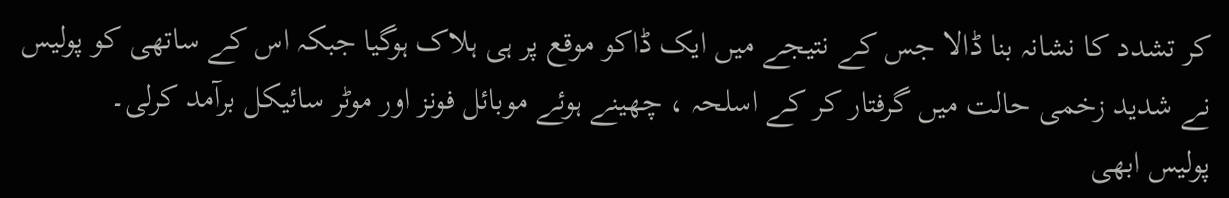کر تشدد کا نشانہ بنا ڈالا جس کے نتیجے میں ایک ڈاکو موقع پر ہی ہلاک ہوگیا جبکہ اس کے ساتھی کو پولیس نے شدید زخمی حالت میں گرفتار کر کے اسلحہ ، چھینے ہوئے موبائل فونز اور موٹر سائیکل برآمد کرلی۔
پولیس ابھی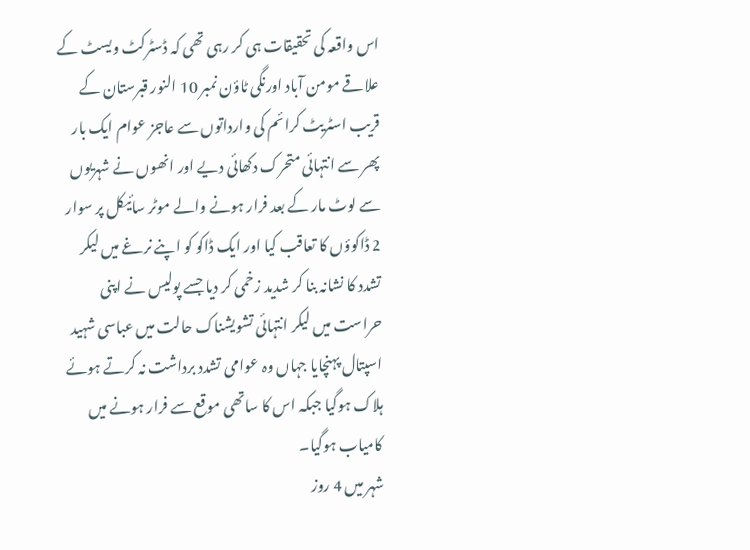اس واقعہ کی تحقیقات ہی کر رہی تھی کہ ڈسٹرکٹ ویسٹ کے علاقے مومن آباد اورنگی ٹاؤن نمبر 10 النور قبرستان کے قریب اسٹریٹ کرائم کی وارداتوں سے عاجز عوام ایک بار پھر سے انتہائی متحرک دکھائی دیے اور انھوں نے شہریوں سے لوٹ مار کے بعد فرار ہونے والے موٹر سائیکل پر سوار 2 ڈاکوؤں کا تعاقب کیا اور ایک ڈاکو کو اپنے نرغے میں لیکر تشدد کا نشانہ بنا کر شدید زخمی کر دیا جسے پولیس نے اپنی حراست میں لیکر انتہائی تشویشناک حالت میں عباسی شہید اسپتال پہنچایا جہاں وہ عوامی تشدد برداشت نہ کرتے ہوئے ہلاک ہوگیا جبکہ اس کا ساتھی موقع سے فرار ہونے میں کامیاب ہوگیا۔
شہر میں 4 روز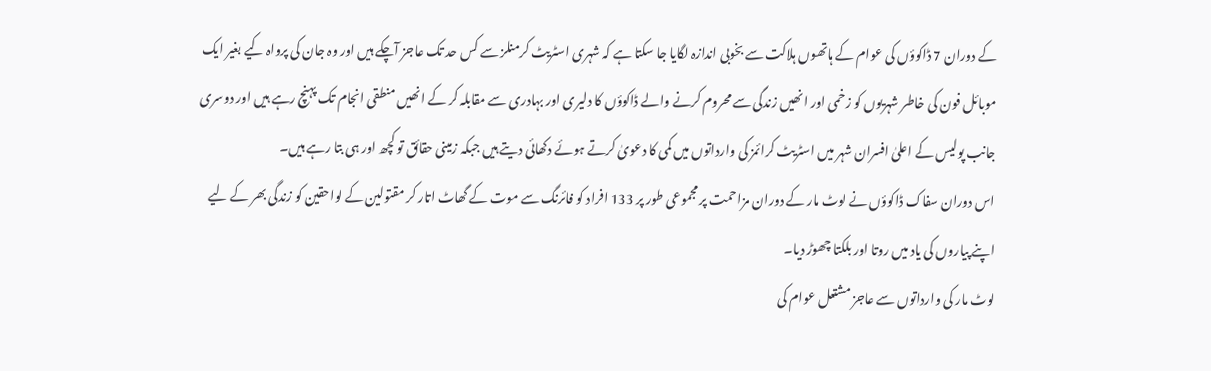کے دوران 7 ڈاکوؤں کی عوام کے ہاتھوں ہلاکت سے بخوبی اندازہ لگایا جا سکتا ہے کہ شہری اسٹریٹ کرمنلز سے کس حد تک عاجز آچکے ہیں اور وہ جان کی پرواہ کیے بغیر ایک موبائل فون کی خاطر شہریوں کو زخمی اور انھیں زندگی سے محروم کرنے والے ڈاکوؤں کا دلیری اور بہادری سے مقابلہ کر کے انھیں منطقی انجام تک پہنچ رہے ہیں اور دوسری جانب پولیس کے اعلیٰ افسران شہر میں اسٹریٹ کرائمز کی وارداتوں میں کمی کا دعویٰ کرتے ہوئے دکھائی دیتے ہیں جبکہ زمینی حقائق تو کچھ اور ہی بتا رہے ہیں۔
اس دوران سفاک ڈاکوؤں نے لوٹ مار کے دوران مزاحمت پر مجموعی طور پر 133 افراد کو فائرنگ سے موت کے گھاٹ اتار کر مقتولین کے لواحقین کو زندگی بھر کے لیے اپنے پیاروں کی یاد میں روتا اور بلکتا چھوڑ دیا۔
لوٹ مار کی وارداتوں سے عاجز مشتعل عوام کی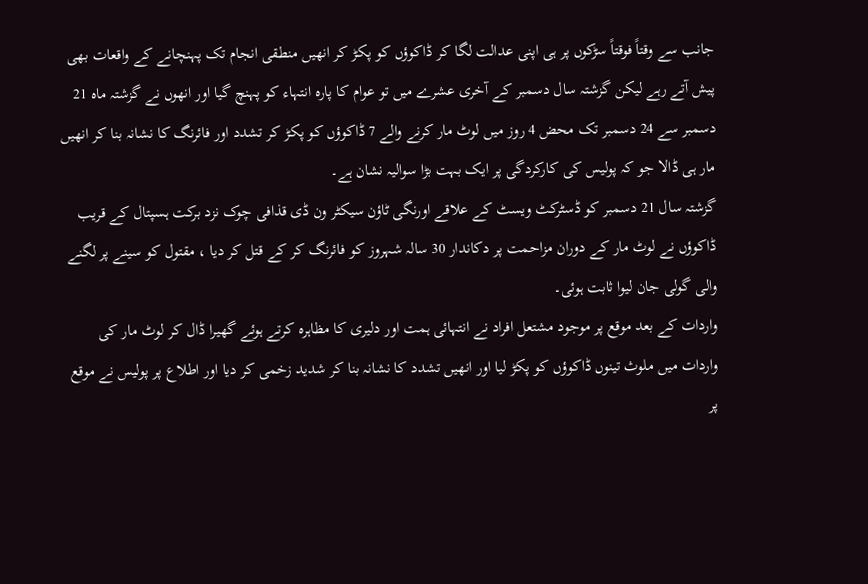جانب سے وقتاً فوقتاً سڑکوں پر ہی اپنی عدالت لگا کر ڈاکوؤں کو پکڑ کر انھیں منطقی انجام تک پہنچانے کے واقعات بھی پیش آتے رہے لیکن گزشتہ سال دسمبر کے آخری عشرے میں تو عوام کا پارہ انتہاء کو پہنچ گیا اور انھوں نے گزشتہ ماہ 21 دسمبر سے 24 دسمبر تک محض 4 روز میں لوٹ مار کرنے والے 7 ڈاکوؤں کو پکڑ کر تشدد اور فائرنگ کا نشانہ بنا کر انھیں مار ہی ڈالا جو کہ پولیس کی کارکردگی پر ایک بہت بڑا سوالیہ نشان ہے۔
گزشتہ سال 21 دسمبر کو ڈسٹرکٹ ویسٹ کے علاقے اورنگی ٹاؤن سیکٹر ون ڈی قذافی چوک نزد برکت ہسپتال کے قریب ڈاکوؤں نے لوٹ مار کے دوران مزاحمت پر دکاندار 30 سالہ شہروز کو فائرنگ کر کے قتل کر دیا ، مقتول کو سینے پر لگنے والی گولی جان لیوا ثابت ہوئی۔
واردات کے بعد موقع پر موجود مشتعل افراد نے انتہائی ہمت اور دلیری کا مظاہرہ کرتے ہوئے گھیرا ڈال کر لوٹ مار کی واردات میں ملوث تینوں ڈاکوؤں کو پکڑ لیا اور انھیں تشدد کا نشانہ بنا کر شدید زخمی کر دیا اور اطلاع پر پولیس نے موقع پر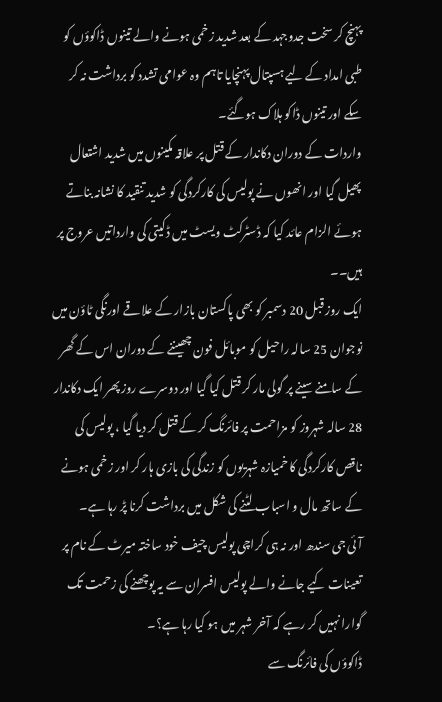پہنچ کر سخت جدوجہد کے بعد شدید زخمی ہونے والے تینوں ڈاکوؤں کو طبی امداد کے لیے ہسپتال پہنچایا تاہم وہ عوامی تشدد کو برداشت نہ کر سکے اور تینوں ڈاکو ہلاک ہوگئے۔
واردات کے دوران دکاندار کے قتل پر علاقہ مکینوں میں شدید اشتعال پھیل گیا اور انھوں نے پولیس کی کارکردگی کو شدید تنقید کا نشانہ بناتے ہوئے الزام عائد کیا کہ ڈسٹرکٹ ویسٹ میں ڈکیتی کی وارداتیں عروج پر ہیں۔۔
ایک روز قبل 20 دسمبر کو بھی پاکستان بازار کے علاقے اورنگی ٹاؤن میں نوجوان 25 سالہ راحیل کو موبائل فون چھیننے کے دوران اس کے گھر کے سامنے سینے پر گولی مار کر قتل کیا گیا اور دوسرے روز پھر ایک دکاندار 28 سالہ شہروز کو مزاحمت پر فائرنگ کر کے قتل کر دیا گیا ، پولیس کی ناقص کارکردگی کا خمیازہ شہریوں کو زندگی کی بازی ہار کر اور زخمی ہونے کے ساتھ مال و اسباب لٹنے کی شکل میں برداشت کرنا پڑ رہا ہے۔
آئی جی سندھ اور نہ ہی کراچی پولیس چیف خود ساختہ میرٹ کے نام پر تعینات کیے جانے والے پولیس افسران سے یہ پوچھنے کی زحمت تک گوارا نہیں کر رہے کہ آخر شہر میں ہو کیا رہا ہے؟۔
ڈاکوؤں کی فائرنگ سے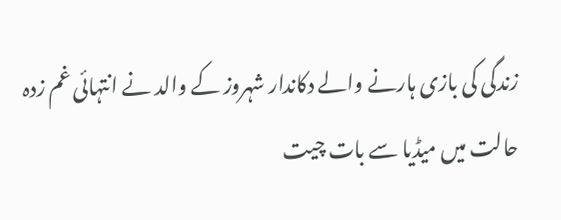زندگی کی بازی ہارنے والے دکاندار شہروز کے والد نے انتہائی غم زدہ حالت میں میڈیا سے بات چیت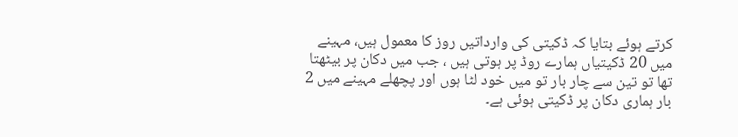کرتے ہوئے بتایا کہ ڈکیتی کی وارداتیں روز کا معمول ہیں، مہینے میں 20 ڈکیتیاں ہمارے روڈ پر ہوتی ہیں ، جب میں دکان پر بیٹھتا تھا تو تین سے چار بار تو میں خود لٹا ہوں اور پچھلے مہینے میں 2 بار ہماری دکان پر ڈکیتی ہوئی ہے۔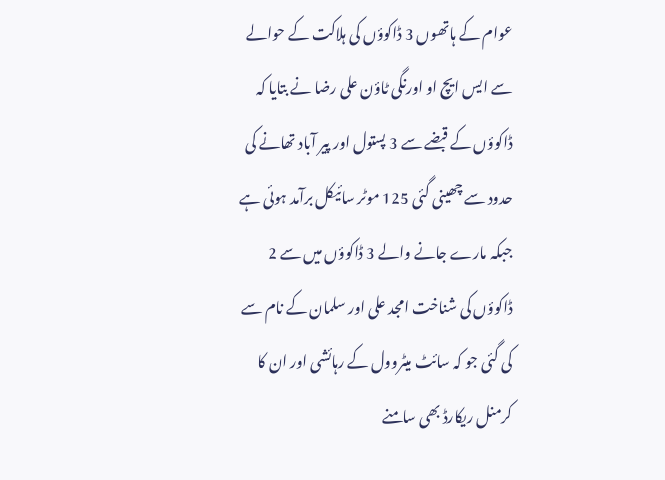عوام کے ہاتھوں 3 ڈاکوؤں کی ہلاکت کے حوالے سے ایس ایچ او اورنگی ٹاؤن علی رضا نے بتایا کہ ڈاکوؤں کے قبضے سے 3 پستول اور پیر آباد تھانے کی حدود سے چھینی گئی 125 موٹر سائیکل برآمد ہوئی ہے جبکہ مارے جانے والے 3 ڈاکوؤں میں سے 2 ڈاکوؤں کی شناخت امجد علی اور سلمان کے نام سے کی گئی جو کہ سائٹ میٹروول کے رہائشی اور ان کا کرمنل ریکارڈ بھی سامنے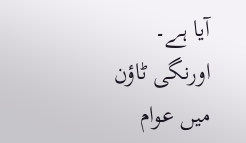آیا ہے۔
اورنگی ٹاؤن میں عوام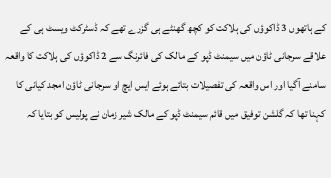کے ہاتھوں 3 ڈاکوؤں کی ہلاکت کو کچھ گھنٹے ہی گزرے تھے کہ ڈسٹرکٹ ویسٹ ہی کے علاقے سرجانی ٹاؤن میں سیمنٹ ڈپو کے مالک کی فائرنگ سے 2 ڈاکوؤں کی ہلاکت کا واقعہ سامنے آگیا اور اس واقعہ کی تفصیلات بتائے ہوئے ایس ایچ او سرجانی ٹاؤن امجد کیانی کا کہنا تھا کہ گلشن توفیق میں قائم سیمنٹ ڈپو کے مالک شیر زمان نے پولیس کو بتایا کہ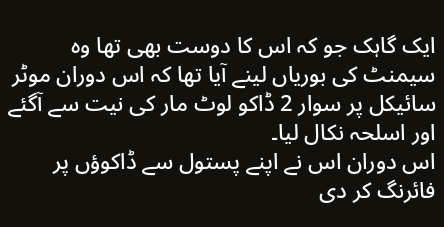ایک گاہک جو کہ اس کا دوست بھی تھا وہ سیمنٹ کی بوریاں لینے آیا تھا کہ اس دوران موٹر سائیکل پر سوار 2 ڈاکو لوٹ مار کی نیت سے آگئے اور اسلحہ نکال لیا۔
اس دوران اس نے اپنے پستول سے ڈاکوؤں پر فائرنگ کر دی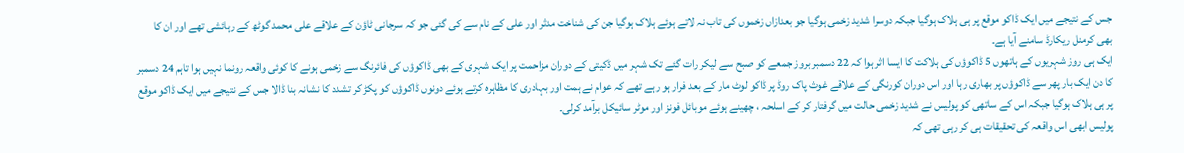جس کے نتیجے میں ایک ڈاکو موقع پر ہی ہلاک ہوگیا جبکہ دوسرا شدید زخمی ہوگیا جو بعدازاں زخموں کی تاب نہ لاتے ہوئے ہلاک ہوگیا جن کی شناخت مدثر اور علی کے نام سے کی گئی جو کہ سرجانی ٹاؤن کے علاقے علی محمد گوٹھ کے رہائشی تھے اور ان کا بھی کرمنل ریکارڈ سامنے آیا ہے۔
ایک ہی روز شہریوں کے ہاتھوں 5 ڈاکوؤں کی ہلاکت کا ایسا اثر ہوا کہ 22 دسمبر بروز جمعے کو صبح سے لیکر رات گئے تک شہر میں ڈکیتی کے دوران مزاحمت پر ایک شہری کے بھی ڈاکوؤں کی فائرنگ سے زخمی ہونے کا کوئی واقعہ رونما نہیں ہوا تاہم 24 دسمبر کا دن ایک بار پھر سے ڈاکوؤں پر بھاری رہا اور اس دوران کورنگی کے علاقے غوث پاک روڈ پر ڈاکو لوٹ مار کے بعد فرار ہو رہے تھے کہ عوام نے ہمت اور بہادری کا مظاہرہ کرتے ہوئے دونوں ڈاکوؤں کو پکڑ کر تشدد کا نشانہ بنا ڈالا جس کے نتیجے میں ایک ڈاکو موقع پر ہی ہلاک ہوگیا جبکہ اس کے ساتھی کو پولیس نے شدید زخمی حالت میں گرفتار کر کے اسلحہ ، چھینے ہوئے موبائل فونز اور موٹر سائیکل برآمد کرلی۔
پولیس ابھی اس واقعہ کی تحقیقات ہی کر رہی تھی کہ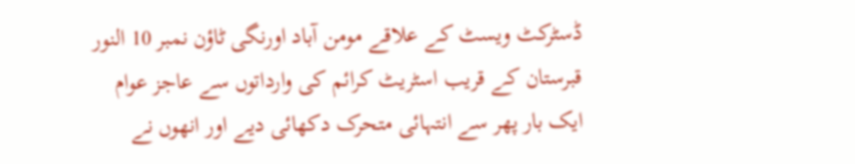ڈسٹرکٹ ویسٹ کے علاقے مومن آباد اورنگی ٹاؤن نمبر 10 النور قبرستان کے قریب اسٹریٹ کرائم کی وارداتوں سے عاجز عوام ایک بار پھر سے انتہائی متحرک دکھائی دیے اور انھوں نے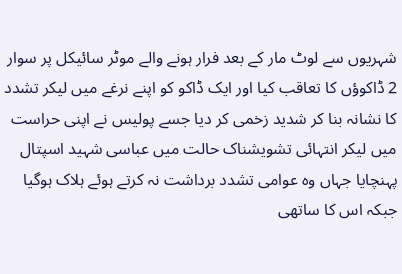شہریوں سے لوٹ مار کے بعد فرار ہونے والے موٹر سائیکل پر سوار 2 ڈاکوؤں کا تعاقب کیا اور ایک ڈاکو کو اپنے نرغے میں لیکر تشدد کا نشانہ بنا کر شدید زخمی کر دیا جسے پولیس نے اپنی حراست میں لیکر انتہائی تشویشناک حالت میں عباسی شہید اسپتال پہنچایا جہاں وہ عوامی تشدد برداشت نہ کرتے ہوئے ہلاک ہوگیا جبکہ اس کا ساتھی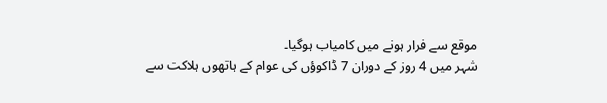موقع سے فرار ہونے میں کامیاب ہوگیا۔
شہر میں 4 روز کے دوران 7 ڈاکوؤں کی عوام کے ہاتھوں ہلاکت سے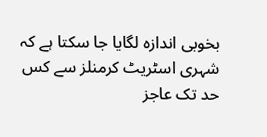بخوبی اندازہ لگایا جا سکتا ہے کہ شہری اسٹریٹ کرمنلز سے کس حد تک عاجز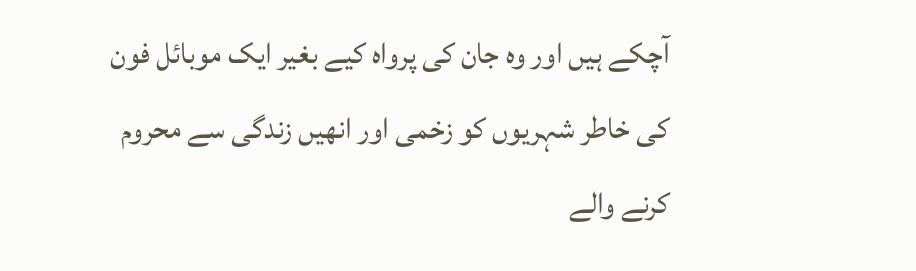آچکے ہیں اور وہ جان کی پرواہ کیے بغیر ایک موبائل فون کی خاطر شہریوں کو زخمی اور انھیں زندگی سے محروم کرنے والے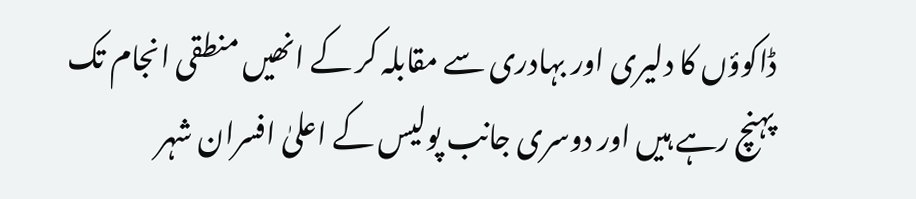ڈاکوؤں کا دلیری اور بہادری سے مقابلہ کر کے انھیں منطقی انجام تک پہنچ رہے ہیں اور دوسری جانب پولیس کے اعلیٰ افسران شہر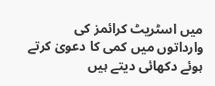میں اسٹریٹ کرائمز کی وارداتوں میں کمی کا دعویٰ کرتے ہوئے دکھائی دیتے ہیں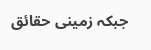جبکہ زمینی حقائق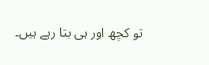تو کچھ اور ہی بتا رہے ہیں۔